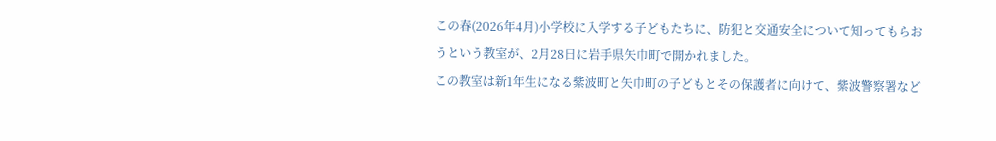この春(2026年4月)小学校に入学する子どもたちに、防犯と交通安全について知ってもらおうという教室が、2月28日に岩手県矢巾町で開かれました。
この教室は新1年生になる紫波町と矢巾町の子どもとその保護者に向けて、紫波警察署など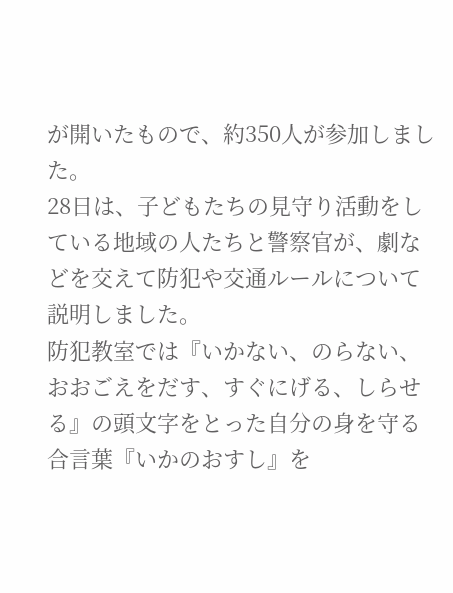が開いたもので、約350人が参加しました。
28日は、子どもたちの見守り活動をしている地域の人たちと警察官が、劇などを交えて防犯や交通ルールについて説明しました。
防犯教室では『いかない、のらない、おおごえをだす、すぐにげる、しらせる』の頭文字をとった自分の身を守る合言葉『いかのおすし』を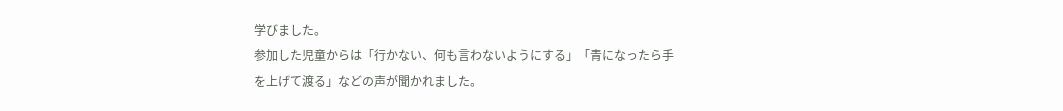学びました。
参加した児童からは「行かない、何も言わないようにする」「青になったら手を上げて渡る」などの声が聞かれました。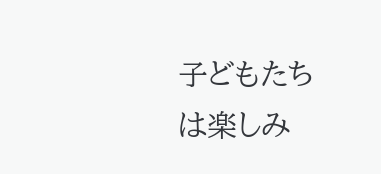子どもたちは楽しみ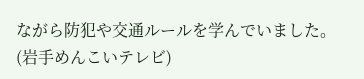ながら防犯や交通ルールを学んでいました。
(岩手めんこいテレビ)